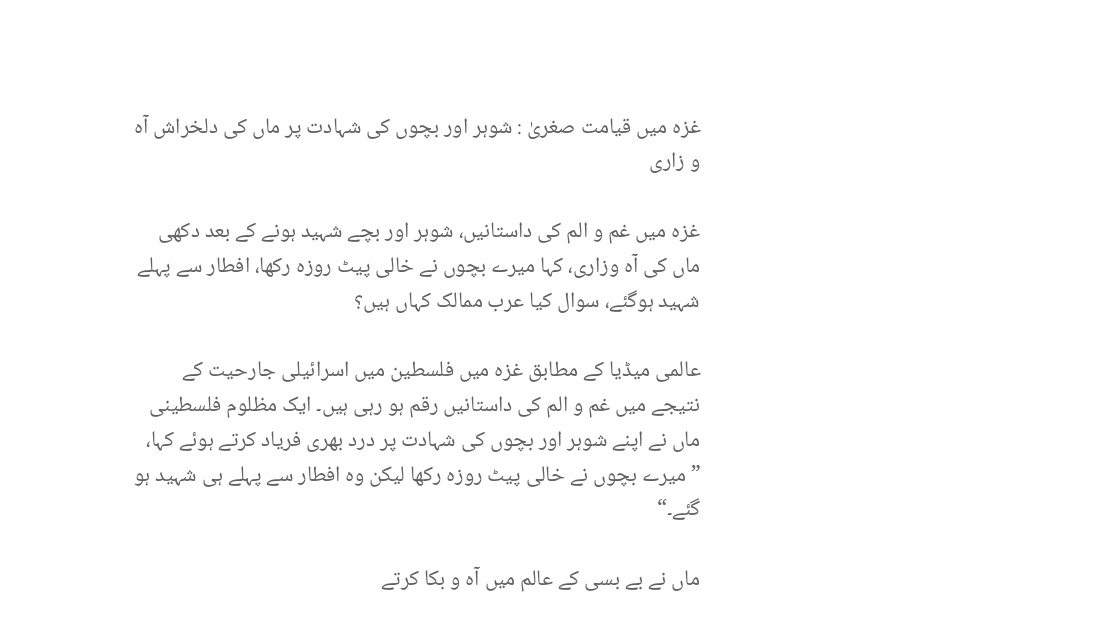غزہ میں قیامت صغریٰ : شوہر اور بچوں کی شہادت پر ماں کی دلخراش آہ و زاری

غزہ میں غم و الم کی داستانیں، شوہر اور بچے شہید ہونے کے بعد دکھی ماں کی آہ وزاری، کہا میرے بچوں نے خالی پیٹ روزہ رکھا، افطار سے پہلے شہید ہوگئے، سوال کیا عرب ممالک کہاں ہیں؟

عالمی میڈیا کے مطابق غزہ میں فلسطین میں اسرائیلی جارحیت کے نتیجے میں غم و الم کی داستانیں رقم ہو رہی ہیں۔ ایک مظلوم فلسطینی ماں نے اپنے شوہر اور بچوں کی شہادت پر درد بھری فریاد کرتے ہوئے کہا، ”میرے بچوں نے خالی پیٹ روزہ رکھا لیکن وہ افطار سے پہلے ہی شہید ہو گئے۔“

ماں نے بے بسی کے عالم میں آہ و بکا کرتے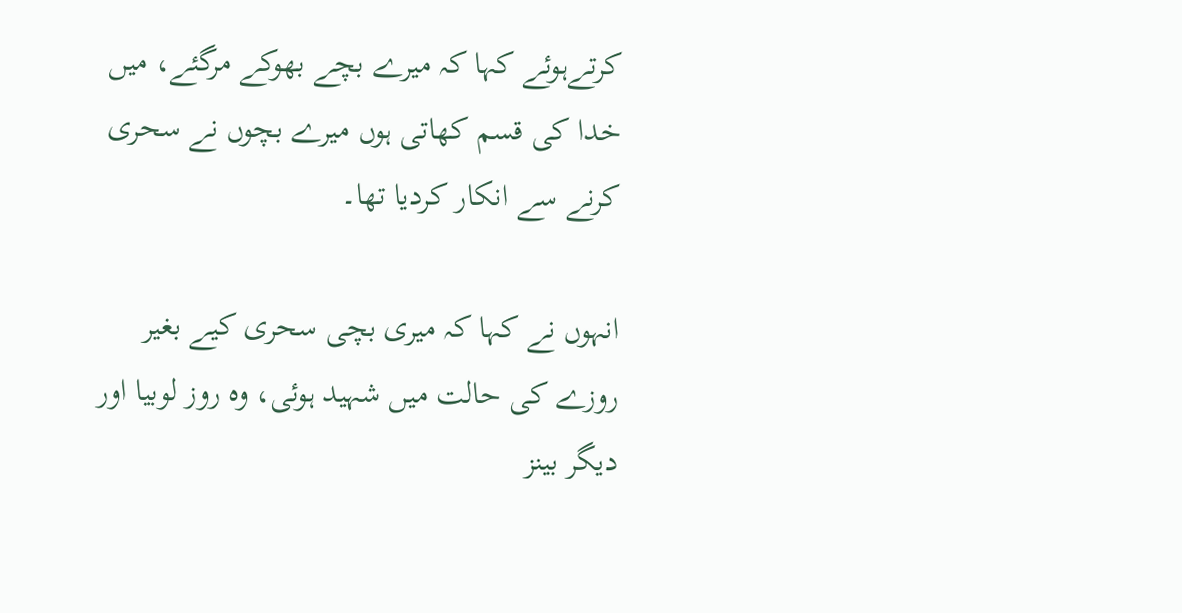کرتےہوئے کہا کہ میرے بچے بھوکے مرگئے، میں خدا کی قسم کھاتی ہوں میرے بچوں نے سحری کرنے سے انکار کردیا تھا۔

انہوں نے کہا کہ میری بچی سحری کیے بغیر روزے کی حالت میں شہید ہوئی، وہ روز لوبیا اور دیگر بینز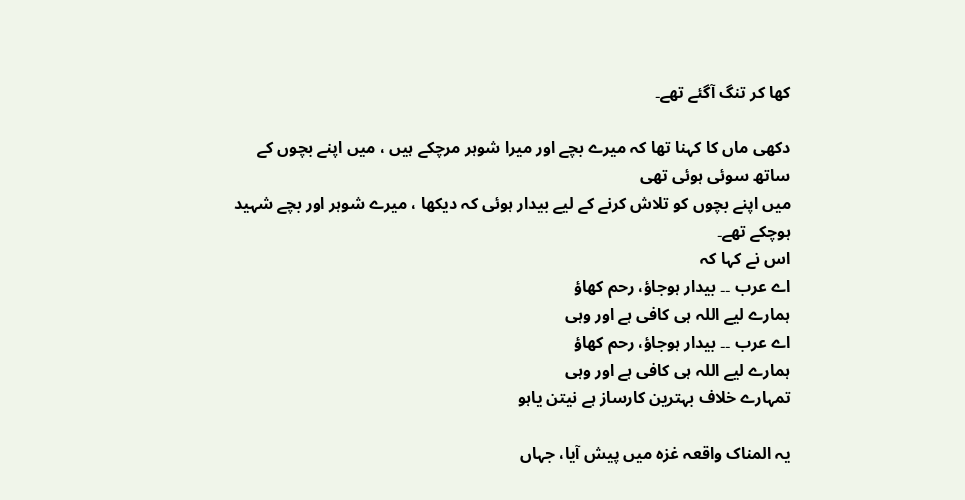کھا کر تنگ آگئے تھے۔

دکھی ماں کا کہنا تھا کہ میرے بچے اور میرا شوہر مرچکے ہیں ، میں اپنے بچوں کے ساتھ سوئی ہوئی تھی
میں اپنے بچوں کو تلاش کرنے کے لیے بیدار ہوئی کہ دیکھا ، میرے شوہر اور بچے شہید ہوچکے تھے۔
اس نے کہا کہ
اے عرب ۔۔ بیدار ہوجاؤ، رحم کھاؤ
ہمارے لیے اللہ ہی کافی ہے اور وہی
اے عرب ۔۔ بیدار ہوجاؤ، رحم کھاؤ
ہمارے لیے اللہ ہی کافی ہے اور وہی
تمہارے خلاف بہترین کارساز ہے نیتن یاہو

یہ المناک واقعہ غزہ میں پیش آیا، جہاں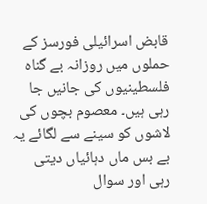قابض اسرائیلی فورسز کے حملوں میں روزانہ بے گناہ فلسطینیوں کی جانیں جا رہی ہیں۔ معصوم بچوں کی لاشوں کو سینے سے لگائے یہ بے بس ماں دہائیاں دیتی رہی اور سوال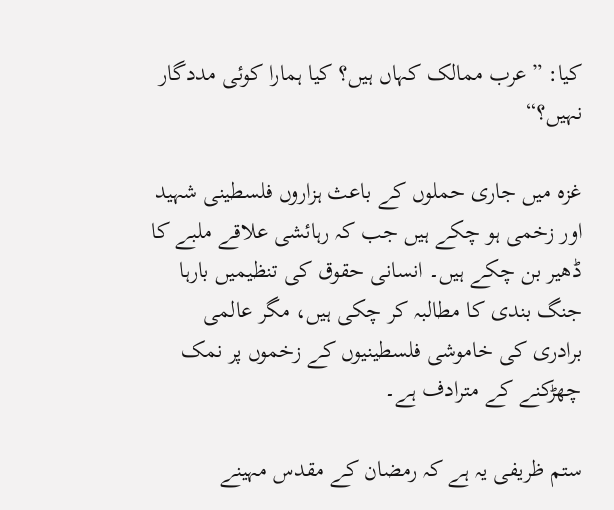کیا: ”عرب ممالک کہاں ہیں؟ کیا ہمارا کوئی مددگار نہیں؟“

غزہ میں جاری حملوں کے باعث ہزاروں فلسطینی شہید اور زخمی ہو چکے ہیں جب کہ رہائشی علاقے ملبے کا ڈھیر بن چکے ہیں۔ انسانی حقوق کی تنظیمیں بارہا جنگ بندی کا مطالبہ کر چکی ہیں، مگر عالمی برادری کی خاموشی فلسطینیوں کے زخموں پر نمک چھڑکنے کے مترادف ہے۔

ستم ظریفی یہ ہے کہ رمضان کے مقدس مہینے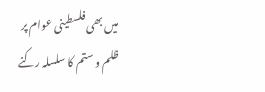میں بھی فلسطینی عوام پر ظلم و ستم کا سلسلہ رکنے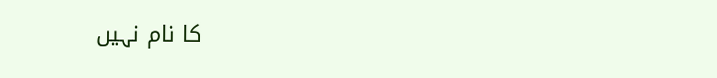کا نام نہیں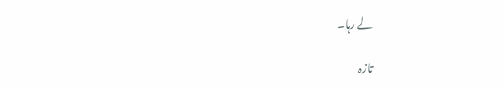لے رہا۔

تازہ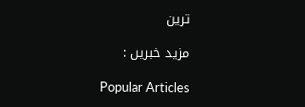ترین

مزید خبریں :

Popular Articles